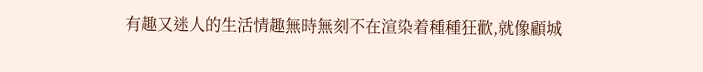有趣又迷人的生活情趣無時無刻不在渲染着種種狂歡,就像顧城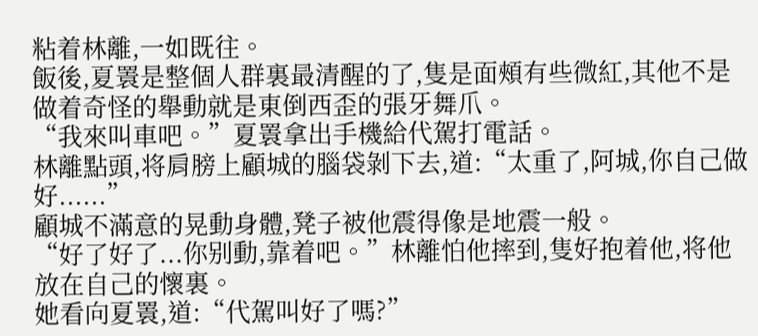粘着林離,一如既往。
飯後,夏瞏是整個人群裏最清醒的了,隻是面頰有些微紅,其他不是做着奇怪的舉動就是東倒西歪的張牙舞爪。
“我來叫車吧。”夏瞏拿出手機給代駕打電話。
林離點頭,将肩膀上顧城的腦袋剝下去,道:“太重了,阿城,你自己做好......”
顧城不滿意的晃動身體,凳子被他震得像是地震一般。
“好了好了...你别動,靠着吧。”林離怕他摔到,隻好抱着他,将他放在自己的懷裏。
她看向夏瞏,道:“代駕叫好了嗎?”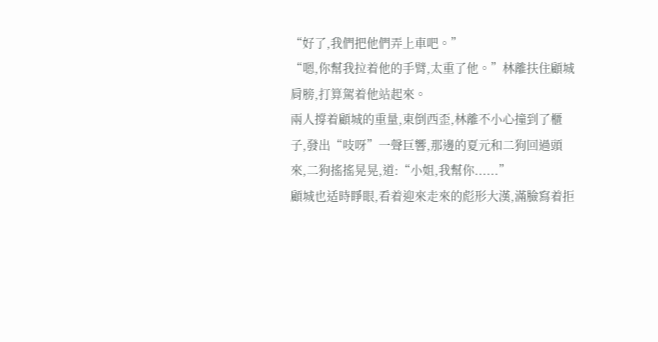“好了,我們把他們弄上車吧。”
“嗯,你幫我拉着他的手臂,太重了他。”林離扶住顧城肩膀,打算駕着他站起來。
兩人撐着顧城的重量,東倒西歪,林離不小心撞到了櫃子,發出“吱呀”一聲巨響,那邊的夏元和二狗回過頭來,二狗搖搖晃晃,道:“小姐,我幫你......”
顧城也适時睜眼,看着迎來走來的彪形大漢,滿臉寫着拒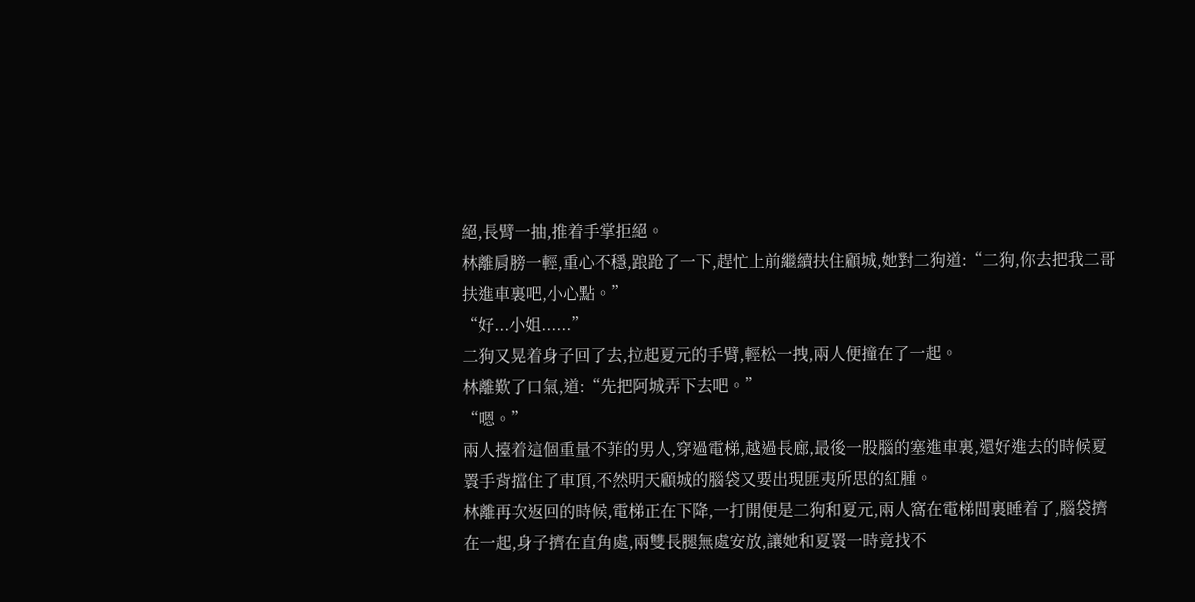絕,長臂一抽,推着手掌拒絕。
林離肩膀一輕,重心不穩,踉跄了一下,趕忙上前繼續扶住顧城,她對二狗道:“二狗,你去把我二哥扶進車裏吧,小心點。”
“好...小姐......”
二狗又晃着身子回了去,拉起夏元的手臂,輕松一拽,兩人便撞在了一起。
林離歎了口氣,道:“先把阿城弄下去吧。”
“嗯。”
兩人擡着這個重量不菲的男人,穿過電梯,越過長廊,最後一股腦的塞進車裏,還好進去的時候夏瞏手背擋住了車頂,不然明天顧城的腦袋又要出現匪夷所思的紅腫。
林離再次返回的時候,電梯正在下降,一打開便是二狗和夏元,兩人窩在電梯間裏睡着了,腦袋擠在一起,身子擠在直角處,兩雙長腿無處安放,讓她和夏瞏一時竟找不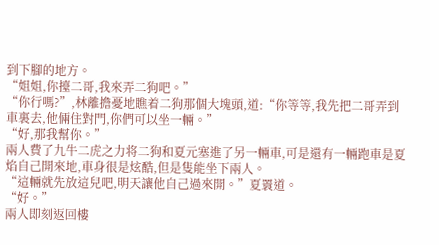到下腳的地方。
“姐姐,你擡二哥,我來弄二狗吧。”
“你行嗎?”,林離擔憂地瞧着二狗那個大塊頭,道:“你等等,我先把二哥弄到車裏去,他倆住對門,你們可以坐一輛。”
“好,那我幫你。”
兩人費了九牛二虎之力将二狗和夏元塞進了另一輛車,可是還有一輛跑車是夏焰自己開來地,車身很是炫酷,但是隻能坐下兩人。
“這輛就先放這兒吧,明天讓他自己過來開。”夏瞏道。
“好。”
兩人即刻返回樓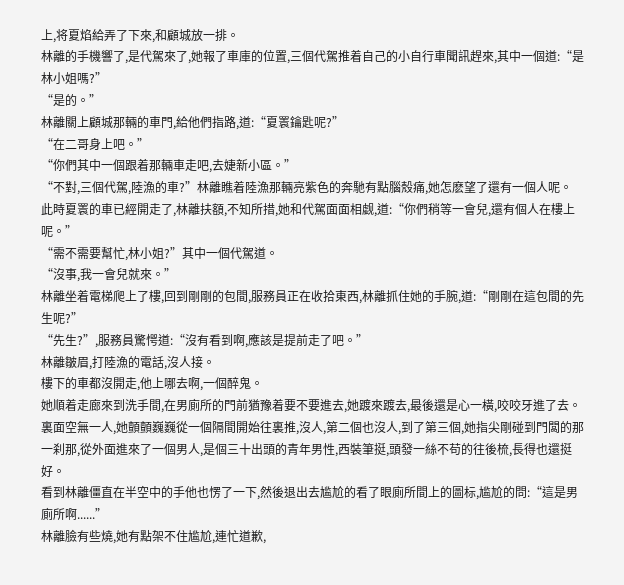上,将夏焰給弄了下來,和顧城放一排。
林離的手機響了,是代駕來了,她報了車庫的位置,三個代駕推着自己的小自行車聞訊趕來,其中一個道:“是林小姐嗎?”
“是的。”
林離關上顧城那輛的車門,給他們指路,道:“夏瞏鑰匙呢?”
“在二哥身上吧。”
“你們其中一個跟着那輛車走吧,去婕新小區。”
“不對,三個代駕,陸漁的車?”林離瞧着陸漁那輛亮紫色的奔馳有點腦殼痛,她怎麽望了還有一個人呢。
此時夏瞏的車已經開走了,林離扶額,不知所措,她和代駕面面相觑,道:“你們稍等一會兒,還有個人在樓上呢。”
“需不需要幫忙,林小姐?”其中一個代駕道。
“沒事,我一會兒就來。”
林離坐着電梯爬上了樓,回到剛剛的包間,服務員正在收拾東西,林離抓住她的手腕,道:“剛剛在這包間的先生呢?”
“先生?”,服務員驚愕道:“沒有看到啊,應該是提前走了吧。”
林離皺眉,打陸漁的電話,沒人接。
樓下的車都沒開走,他上哪去啊,一個醉鬼。
她順着走廊來到洗手間,在男廁所的門前猶豫着要不要進去,她踱來踱去,最後還是心一橫,咬咬牙進了去。
裏面空無一人,她顫顫巍巍從一個隔間開始往裏推,沒人,第二個也沒人,到了第三個,她指尖剛碰到門闆的那一刹那,從外面進來了一個男人,是個三十出頭的青年男性,西裝筆挺,頭發一絲不苟的往後梳,長得也還挺好。
看到林離僵直在半空中的手他也愣了一下,然後退出去尴尬的看了眼廁所間上的圖标,尴尬的問:“這是男廁所啊......”
林離臉有些燒,她有點架不住尴尬,連忙道歉,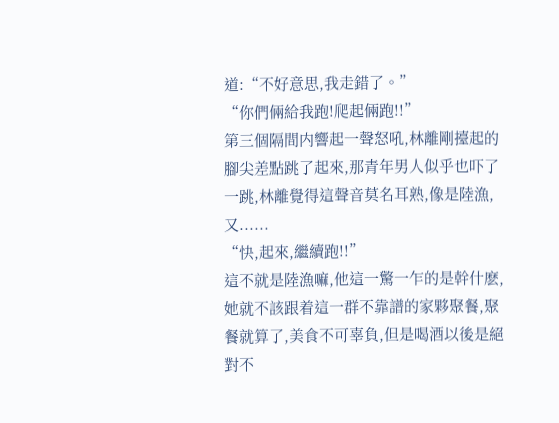道:“不好意思,我走錯了。”
“你們倆給我跑!爬起倆跑!!”
第三個隔間内響起一聲怒吼,林離剛擡起的腳尖差點跳了起來,那青年男人似乎也吓了一跳,林離覺得這聲音莫名耳熟,像是陸漁,又......
“快,起來,繼續跑!!”
這不就是陸漁嘛,他這一驚一乍的是幹什麽,她就不該跟着這一群不靠譜的家夥聚餐,聚餐就算了,美食不可辜負,但是喝酒以後是絕對不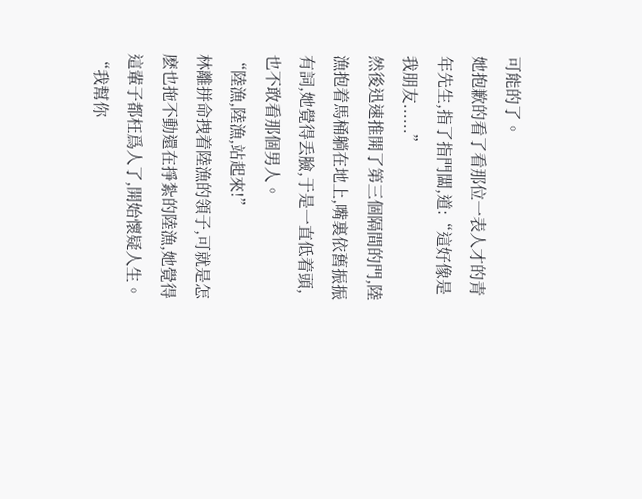可能的了。
她抱歉的看了看那位一表人才的青年先生,指了指門闆,道:“這好像是我朋友......”
然後迅速推開了第三個隔間的門,陸漁抱着馬桶躺在地上,嘴裏依舊振振有詞,她覺得丢臉,于是一直低着頭,也不敢看那個男人。
“陸漁,陸漁,站起來!”
林離拼命拽着陸漁的領子,可就是怎麽也拖不動還在掙紮的陸漁,她覺得這輩子都枉爲人了,開始懷疑人生。
“我幫你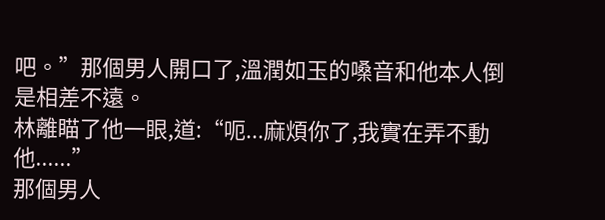吧。”那個男人開口了,溫潤如玉的嗓音和他本人倒是相差不遠。
林離瞄了他一眼,道:“呃...麻煩你了,我實在弄不動他......”
那個男人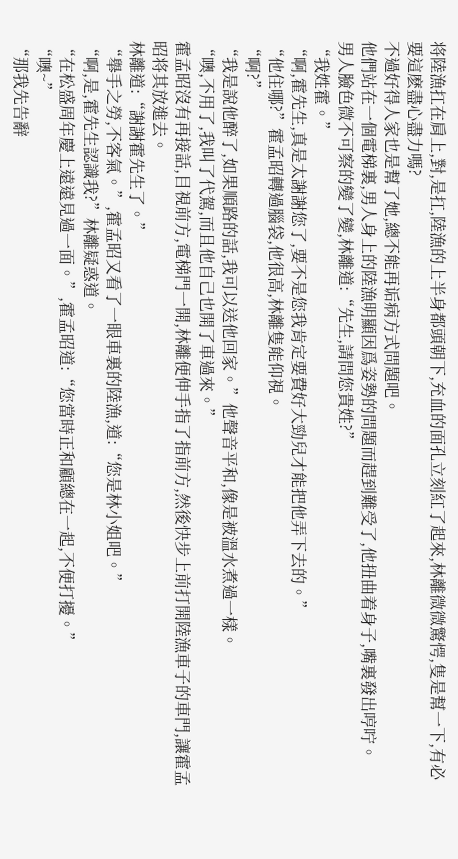将陸漁扛在肩上,對,是扛,陸漁的上半身都頭朝下,充血的面孔立刻紅了起來,林離微微驚愕,隻是幫一下,有必要這麽盡心盡力嗎?
不過好得人家也是幫了她,總不能再诟病方式問題吧。
他們站在一個電梯裏,男人身上的陸漁明顯因爲姿勢的問題而趕到難受了,他扭曲着身子,嘴裏發出哼咛。
男人臉色微不可察的變了變,林離道:“先生,請問您貴姓?”
“我姓霍。”
“啊,霍先生,真是太謝謝您了,要不是您我肯定要費好大勁兒才能把他弄下去的。”
“他住哪?”霍孟昭轉過腦袋,他很高,林離隻能仰視。
“啊?”
“我是說他醉了,如果順路的話,我可以送他回家。”他聲音平和,像是被溫水煮過一樣。
“噢,不用了,我叫了代駕,而且他自己也開了車過來。”
霍孟昭沒有再接話,目視前方,電梯門一開,林離便伸手指了指前方,然後快步上前打開陸漁車子的車門,讓霍孟昭将其放進去。
林離道:“謝謝霍先生了。”
“舉手之勞,不客氣。”,霍孟昭又看了一眼車裏的陸漁,道:“您是林小姐吧。”
“啊,是,霍先生認識我?”林離疑惑道。
“在松盛周年慶上遠遠見過一面。”,霍孟昭道:“您當時正和顧總在一起,不便打擾。”
“噢~”
“那我先告辭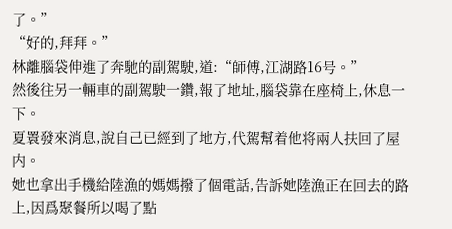了。”
“好的,拜拜。”
林離腦袋伸進了奔馳的副駕駛,道:“師傅,江湖路16号。”
然後往另一輛車的副駕駛一鑽,報了地址,腦袋靠在座椅上,休息一下。
夏瞏發來消息,說自己已經到了地方,代駕幫着他将兩人扶回了屋内。
她也拿出手機給陸漁的媽媽撥了個電話,告訴她陸漁正在回去的路上,因爲聚餐所以喝了點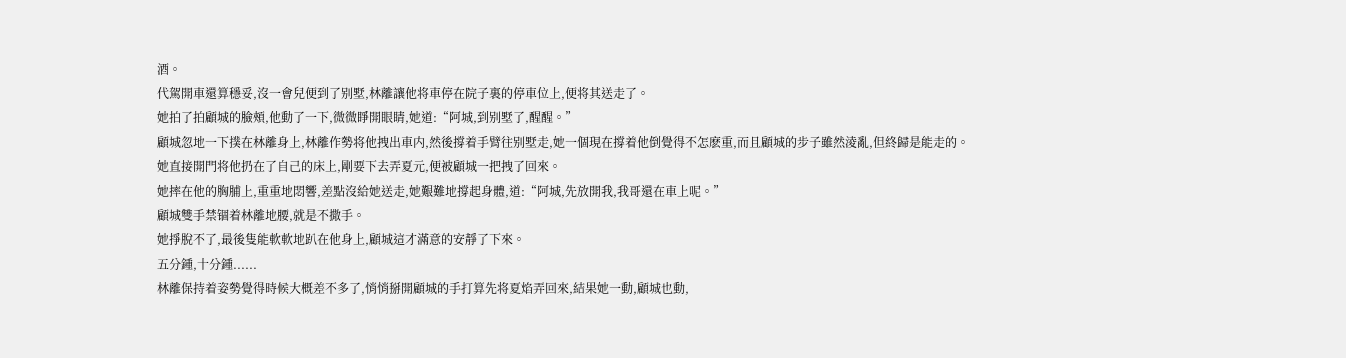酒。
代駕開車還算穩妥,沒一會兒便到了别墅,林離讓他将車停在院子裏的停車位上,便将其送走了。
她拍了拍顧城的臉頰,他動了一下,微微睜開眼睛,她道:“阿城,到别墅了,醒醒。”
顧城忽地一下撲在林離身上,林離作勢将他拽出車内,然後撐着手臂往别墅走,她一個現在撐着他倒覺得不怎麽重,而且顧城的步子雖然淩亂,但終歸是能走的。
她直接開門将他扔在了自己的床上,剛要下去弄夏元,便被顧城一把拽了回來。
她摔在他的胸脯上,重重地悶響,差點沒給她送走,她艱難地撐起身體,道:“阿城,先放開我,我哥還在車上呢。”
顧城雙手禁锢着林離地腰,就是不撒手。
她掙脫不了,最後隻能軟軟地趴在他身上,顧城這才滿意的安靜了下來。
五分鍾,十分鍾......
林離保持着姿勢覺得時候大概差不多了,悄悄掰開顧城的手打算先将夏焰弄回來,結果她一動,顧城也動,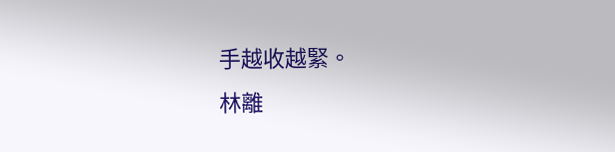手越收越緊。
林離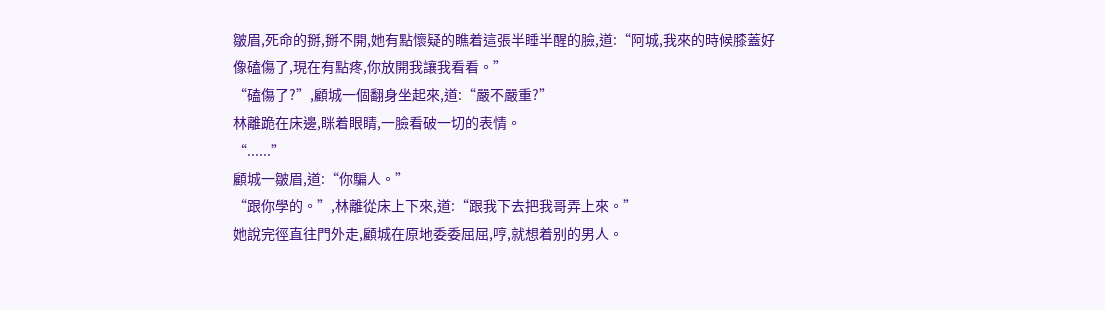皺眉,死命的掰,掰不開,她有點懷疑的瞧着這張半睡半醒的臉,道:“阿城,我來的時候膝蓋好像磕傷了,現在有點疼,你放開我讓我看看。”
“磕傷了?”,顧城一個翻身坐起來,道:“嚴不嚴重?”
林離跪在床邊,眯着眼睛,一臉看破一切的表情。
“......”
顧城一皺眉,道:“你騙人。”
“跟你學的。”,林離從床上下來,道:“跟我下去把我哥弄上來。”
她說完徑直往門外走,顧城在原地委委屈屈,哼,就想着别的男人。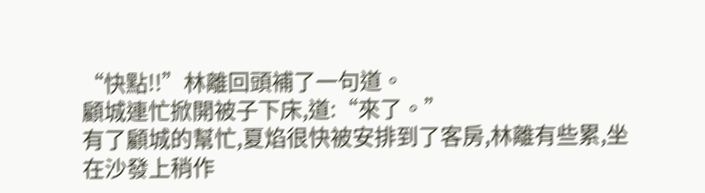“快點!!”林離回頭補了一句道。
顧城連忙掀開被子下床,道:“來了。”
有了顧城的幫忙,夏焰很快被安排到了客房,林離有些累,坐在沙發上稍作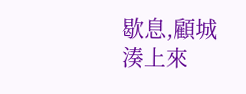歇息,顧城湊上來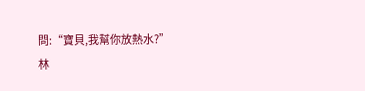問:“寶貝,我幫你放熱水?”
林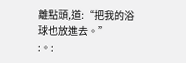離點頭,道:“把我的浴球也放進去。”
:。: